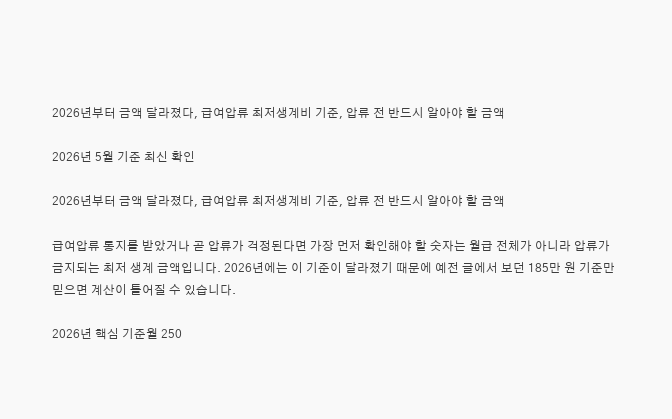2026년부터 금액 달라졌다, 급여압류 최저생계비 기준, 압류 전 반드시 알아야 할 금액

2026년 5월 기준 최신 확인

2026년부터 금액 달라졌다, 급여압류 최저생계비 기준, 압류 전 반드시 알아야 할 금액

급여압류 통지를 받았거나 곧 압류가 걱정된다면 가장 먼저 확인해야 할 숫자는 월급 전체가 아니라 압류가 금지되는 최저 생계 금액입니다. 2026년에는 이 기준이 달라졌기 때문에 예전 글에서 보던 185만 원 기준만 믿으면 계산이 틀어질 수 있습니다.

2026년 핵심 기준월 250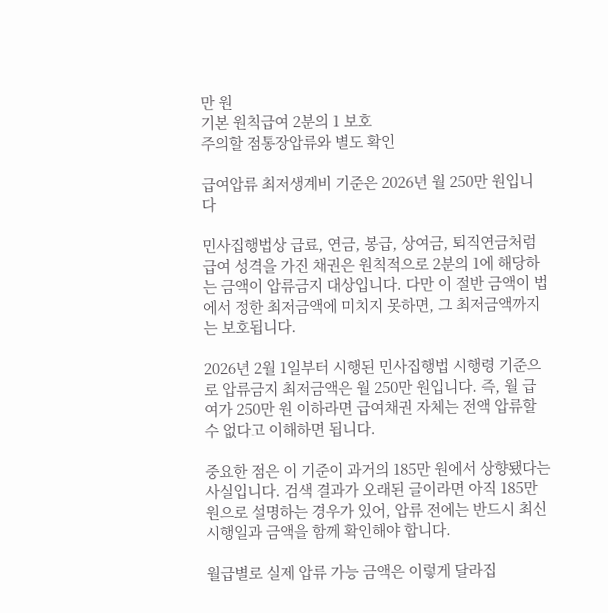만 원
기본 원칙급여 2분의 1 보호
주의할 점통장압류와 별도 확인

급여압류 최저생계비 기준은 2026년 월 250만 원입니다

민사집행법상 급료, 연금, 봉급, 상여금, 퇴직연금처럼 급여 성격을 가진 채권은 원칙적으로 2분의 1에 해당하는 금액이 압류금지 대상입니다. 다만 이 절반 금액이 법에서 정한 최저금액에 미치지 못하면, 그 최저금액까지는 보호됩니다.

2026년 2월 1일부터 시행된 민사집행법 시행령 기준으로 압류금지 최저금액은 월 250만 원입니다. 즉, 월 급여가 250만 원 이하라면 급여채권 자체는 전액 압류할 수 없다고 이해하면 됩니다.

중요한 점은 이 기준이 과거의 185만 원에서 상향됐다는 사실입니다. 검색 결과가 오래된 글이라면 아직 185만 원으로 설명하는 경우가 있어, 압류 전에는 반드시 최신 시행일과 금액을 함께 확인해야 합니다.

월급별로 실제 압류 가능 금액은 이렇게 달라집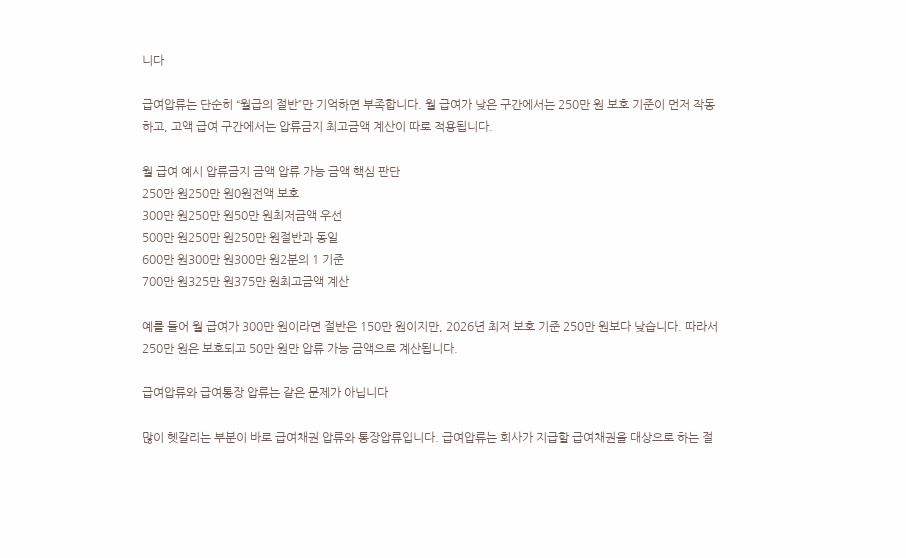니다

급여압류는 단순히 “월급의 절반”만 기억하면 부족합니다. 월 급여가 낮은 구간에서는 250만 원 보호 기준이 먼저 작동하고, 고액 급여 구간에서는 압류금지 최고금액 계산이 따로 적용됩니다.

월 급여 예시 압류금지 금액 압류 가능 금액 핵심 판단
250만 원250만 원0원전액 보호
300만 원250만 원50만 원최저금액 우선
500만 원250만 원250만 원절반과 동일
600만 원300만 원300만 원2분의 1 기준
700만 원325만 원375만 원최고금액 계산

예를 들어 월 급여가 300만 원이라면 절반은 150만 원이지만, 2026년 최저 보호 기준 250만 원보다 낮습니다. 따라서 250만 원은 보호되고 50만 원만 압류 가능 금액으로 계산됩니다.

급여압류와 급여통장 압류는 같은 문제가 아닙니다

많이 헷갈리는 부분이 바로 급여채권 압류와 통장압류입니다. 급여압류는 회사가 지급할 급여채권을 대상으로 하는 절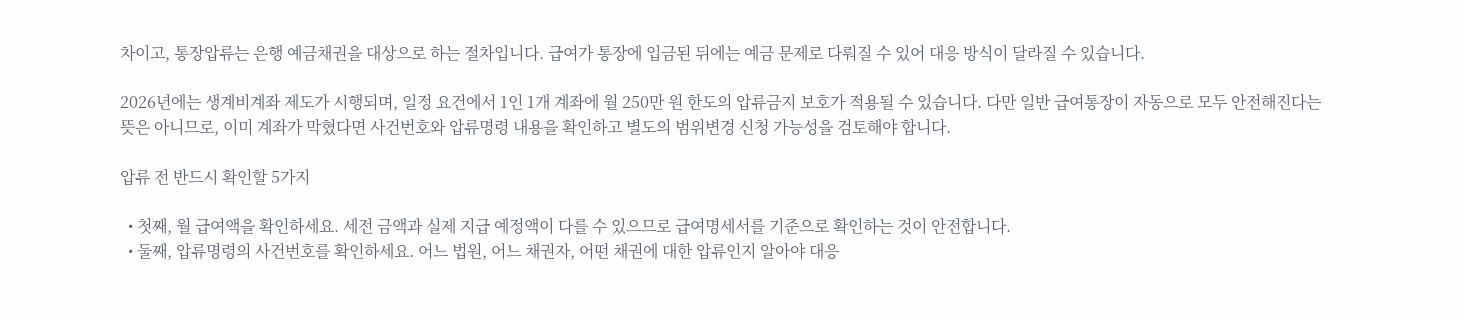차이고, 통장압류는 은행 예금채권을 대상으로 하는 절차입니다. 급여가 통장에 입금된 뒤에는 예금 문제로 다뤄질 수 있어 대응 방식이 달라질 수 있습니다.

2026년에는 생계비계좌 제도가 시행되며, 일정 요건에서 1인 1개 계좌에 월 250만 원 한도의 압류금지 보호가 적용될 수 있습니다. 다만 일반 급여통장이 자동으로 모두 안전해진다는 뜻은 아니므로, 이미 계좌가 막혔다면 사건번호와 압류명령 내용을 확인하고 별도의 범위변경 신청 가능성을 검토해야 합니다.

압류 전 반드시 확인할 5가지

  • 첫째, 월 급여액을 확인하세요. 세전 금액과 실제 지급 예정액이 다를 수 있으므로 급여명세서를 기준으로 확인하는 것이 안전합니다.
  • 둘째, 압류명령의 사건번호를 확인하세요. 어느 법원, 어느 채권자, 어떤 채권에 대한 압류인지 알아야 대응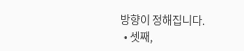방향이 정해집니다.
  • 셋째,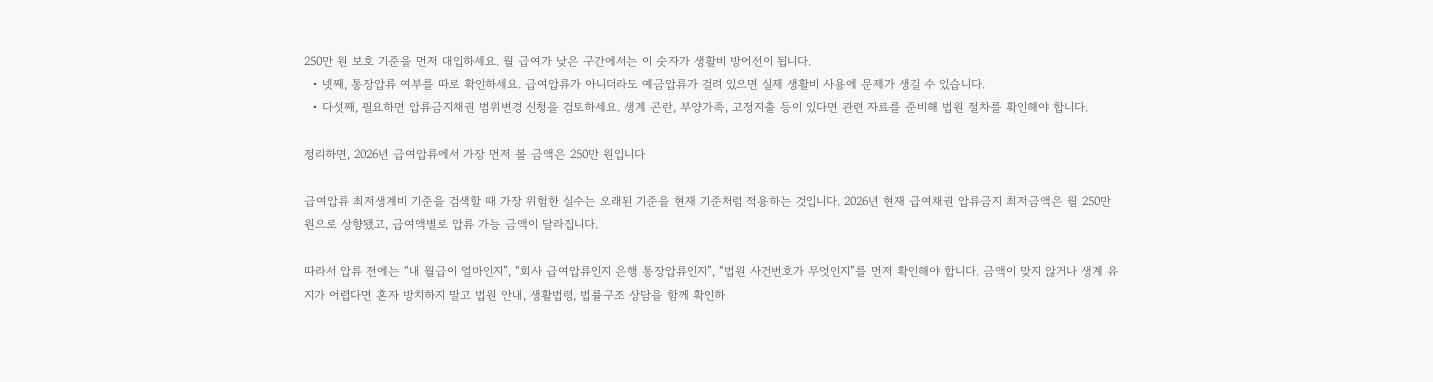250만 원 보호 기준을 먼저 대입하세요. 월 급여가 낮은 구간에서는 이 숫자가 생활비 방어선이 됩니다.
  • 넷째, 통장압류 여부를 따로 확인하세요. 급여압류가 아니더라도 예금압류가 걸려 있으면 실제 생활비 사용에 문제가 생길 수 있습니다.
  • 다섯째, 필요하면 압류금지채권 범위변경 신청을 검토하세요. 생계 곤란, 부양가족, 고정지출 등이 있다면 관련 자료를 준비해 법원 절차를 확인해야 합니다.

정리하면, 2026년 급여압류에서 가장 먼저 볼 금액은 250만 원입니다

급여압류 최저생계비 기준을 검색할 때 가장 위험한 실수는 오래된 기준을 현재 기준처럼 적용하는 것입니다. 2026년 현재 급여채권 압류금지 최저금액은 월 250만 원으로 상향됐고, 급여액별로 압류 가능 금액이 달라집니다.

따라서 압류 전에는 “내 월급이 얼마인지”, “회사 급여압류인지 은행 통장압류인지”, “법원 사건번호가 무엇인지”를 먼저 확인해야 합니다. 금액이 맞지 않거나 생계 유지가 어렵다면 혼자 방치하지 말고 법원 안내, 생활법령, 법률구조 상담을 함께 확인하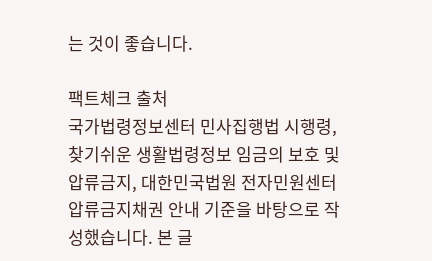는 것이 좋습니다.

팩트체크 출처
국가법령정보센터 민사집행법 시행령, 찾기쉬운 생활법령정보 임금의 보호 및 압류금지, 대한민국법원 전자민원센터 압류금지채권 안내 기준을 바탕으로 작성했습니다. 본 글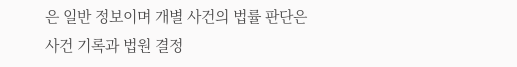은 일반 정보이며 개별 사건의 법률 판단은 사건 기록과 법원 결정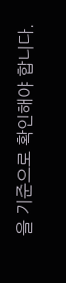을 기준으로 확인해야 합니다.